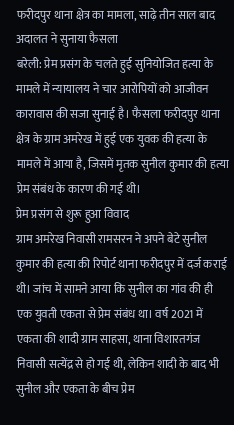फरीदपुर थाना क्षेत्र का मामला, साढ़े तीन साल बाद अदालत ने सुनाया फैसला
बरेली: प्रेम प्रसंग के चलते हुई सुनियोजित हत्या के मामले में न्यायालय ने चार आरोपियों को आजीवन कारावास की सजा सुनाई है। फैसला फरीदपुर थाना क्षेत्र के ग्राम अमरेख में हुई एक युवक की हत्या के मामले में आया है, जिसमें मृतक सुनील कुमार की हत्या प्रेम संबंध के कारण की गई थी।
प्रेम प्रसंग से शुरू हुआ विवाद
ग्राम अमरेख निवासी रामसरन ने अपने बेटे सुनील कुमार की हत्या की रिपोर्ट थाना फरीदपुर में दर्ज कराई थी। जांच में सामने आया कि सुनील का गांव की ही एक युवती एकता से प्रेम संबंध था। वर्ष 2021 में एकता की शादी ग्राम साहसा, थाना विशारतगंज निवासी सत्येंद्र से हो गई थी, लेकिन शादी के बाद भी सुनील और एकता के बीच प्रेम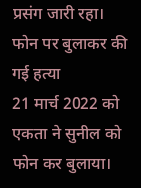प्रसंग जारी रहा।
फोन पर बुलाकर की गई हत्या
21 मार्च 2022 को एकता ने सुनील को फोन कर बुलाया।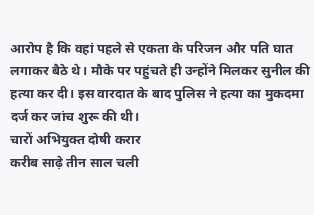आरोप है कि वहां पहले से एकता के परिजन और पति घात लगाकर बैठे थे। मौके पर पहुंचते ही उन्होंने मिलकर सुनील की हत्या कर दी। इस वारदात के बाद पुलिस ने हत्या का मुकदमा दर्ज कर जांच शुरू की थी।
चारों अभियुक्त दोषी करार
करीब साढ़े तीन साल चली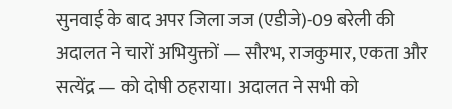सुनवाई के बाद अपर जिला जज (एडीजे)-09 बरेली की अदालत ने चारों अभियुक्तों — सौरभ, राजकुमार, एकता और सत्येंद्र — को दोषी ठहराया। अदालत ने सभी को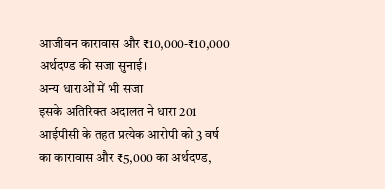आजीवन कारावास और ₹10,000-₹10,000 अर्थदण्ड की सजा सुनाई।
अन्य धाराओं में भी सजा
इसके अतिरिक्त अदालत ने धारा 201 आईपीसी के तहत प्रत्येक आरोपी को 3 वर्ष का कारावास और ₹5,000 का अर्थदण्ड,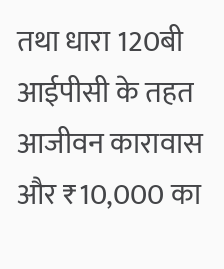तथा धारा 120बी आईपीसी के तहत आजीवन कारावास और ₹10,000 का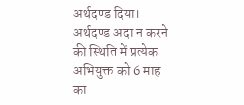अर्थदण्ड दिया।
अर्थदण्ड अदा न करने की स्थिति में प्रत्येक अभियुक्त को 6 माह का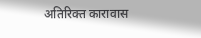अतिरिक्त कारावास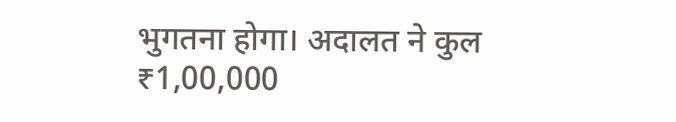भुगतना होगा। अदालत ने कुल ₹1,00,000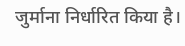जुर्माना निर्धारित किया है।